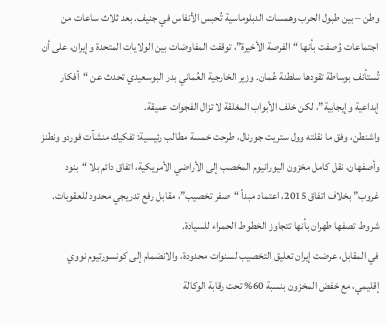وطن – بين طبول الحرب وهمسات الدبلوماسية تُحبس الأنفاس في جنيف. بعد ثلاث ساعات من اجتماعات وُصفت بأنها “الفرصة الأخيرة”، توقفت المفاوضات بين الولايات المتحدة وإيران، على أن تُستأنف بوساطة تقودها سلطنة عُمان. وزير الخارجية العُماني بدر البوسعيدي تحدث عن “أفكار إبداعية وإيجابية”، لكن خلف الأبواب المغلقة لا تزال الفجوات عميقة.
واشنطن، وفق ما نقلته وول ستريت جورنال، طرحت خمسة مطالب رئيسية: تفكيك منشآت فوردو ونطنز وأصفهان، نقل كامل مخزون اليورانيوم المخصب إلى الأراضي الأمريكية، اتفاق دائم بلا “بنود غروب” بخلاف اتفاق 2015، اعتماد مبدأ “صفر تخصيب”، مقابل رفع تدريجي محدود للعقوبات. شروط تصفها طهران بأنها تتجاوز الخطوط الحمراء للسيادة.
في المقابل، عرضت إيران تعليق التخصيب لسنوات محدودة، والانضمام إلى كونسورتيوم نووي إقليمي، مع خفض المخزون بنسبة 60% تحت رقابة الوكالة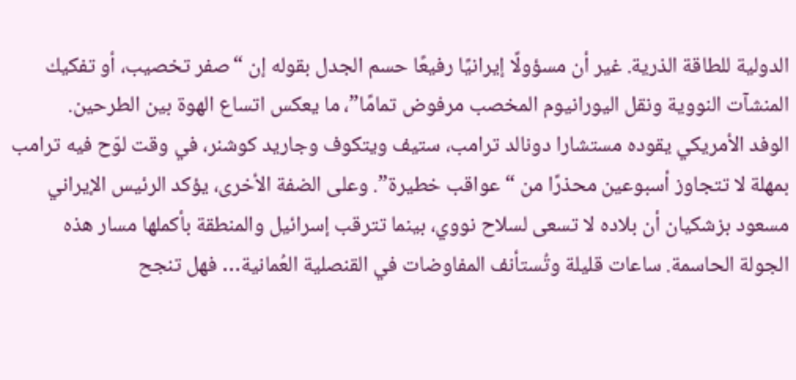الدولية للطاقة الذرية. غير أن مسؤولًا إيرانيًا رفيعًا حسم الجدل بقوله إن “صفر تخصيب، أو تفكيك المنشآت النووية ونقل اليورانيوم المخصب مرفوض تمامًا”، ما يعكس اتساع الهوة بين الطرحين.
الوفد الأمريكي يقوده مستشارا دونالد ترامب، ستيف ويتكوف وجاريد كوشنر، في وقت لوّح فيه ترامب بمهلة لا تتجاوز أسبوعين محذرًا من “عواقب خطيرة”. وعلى الضفة الأخرى، يؤكد الرئيس الإيراني مسعود بزشكيان أن بلاده لا تسعى لسلاح نووي، بينما تترقب إسرائيل والمنطقة بأكملها مسار هذه الجولة الحاسمة. ساعات قليلة وتُستأنف المفاوضات في القنصلية العُمانية… فهل تنجح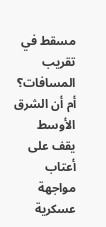مسقط في تقريب المسافات؟ أم أن الشرق الأوسط يقف على أعتاب مواجهة عسكرية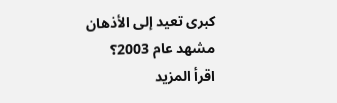كبرى تعيد إلى الأذهان مشهد عام 2003؟
اقرأ المزيد